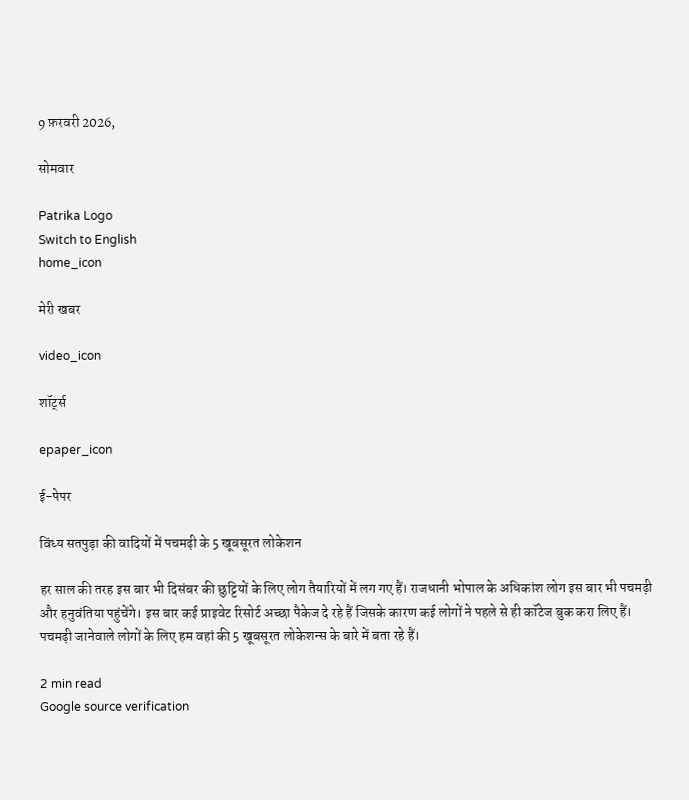9 फ़रवरी 2026,

सोमवार

Patrika Logo
Switch to English
home_icon

मेरी खबर

video_icon

शॉर्ट्स

epaper_icon

ई-पेपर

विंध्य सतपुड़ा की वादियों में पचमढ़ी के 5 खूबसूरत लोकेशन

हर साल की तरह इस बार भी दिसंबर की छुट्टियों के लिए लोग तैयारियों में लग गए हैं। राजधानी भोपाल के अधिकांश लोग इस बार भी पचमढ़ी और हनुवंतिया पहुंचेंगे। इस बार कई प्राइवेट रिसोर्ट अच्छा पैकेज दे रहे हैं जिसके कारण कई लोगों ने पहले से ही कॉटेज बुक करा लिए हैं। पचमढ़ी जानेवाले लोगों के लिए हम वहां की 5 खूबसूरत लोकेशन्स के बारे में बता रहे हैं।

2 min read
Google source verification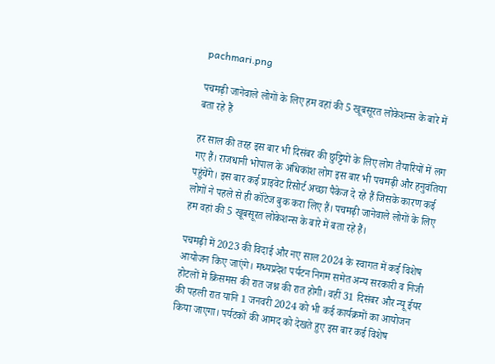pachmari.png

पचमढ़ी जानेवाले लोगों के लिए हम वहां की 5 खूबसूरत लोकेशन्स के बारे में बता रहे हैं

हर साल की तरह इस बार भी दिसंबर की छुट्टियों के लिए लोग तैयारियों में लग गए हैं। राजधानी भोपाल के अधिकांश लोग इस बार भी पचमढ़ी और हनुवंतिया पहुंचेंगे। इस बार कई प्राइवेट रिसोर्ट अच्छा पैकेज दे रहे हैं जिसके कारण कई लोगों ने पहले से ही कॉटेज बुक करा लिए हैं। पचमढ़ी जानेवाले लोगों के लिए हम वहां की 5 खूबसूरत लोकेशन्स के बारे में बता रहे हैं।

पचमढ़ी में 2023 की विदाई और नए साल 2024 के स्वागत में कई विशेष आयोजन किए जाएंगे। मध्यप्रदेश पर्यटन निगम समेत अन्य सरकारी व निजी होटलों में क्रिसमस की रात जश्न की रात होगी। वहीं 31 दिसंबर और न्यू ईयर की पहली रात यानि 1 जनवरी 2024 को भी कई कार्यक्रमों का आयोजन किया जाएगा। पर्यटकों की आमद को देखते हुए इस बार कई विशेष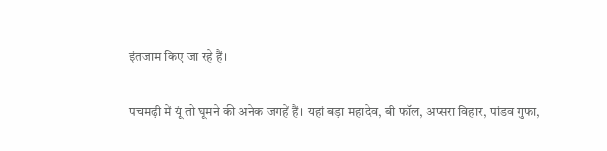इंतजाम किए जा रहे हैं।

पचमढ़ी में यूं तो घूमने की अनेक जगहें हैं। यहां बड़ा महादेव, बी फॉल, अप्सरा विहार, पांडव गुफा,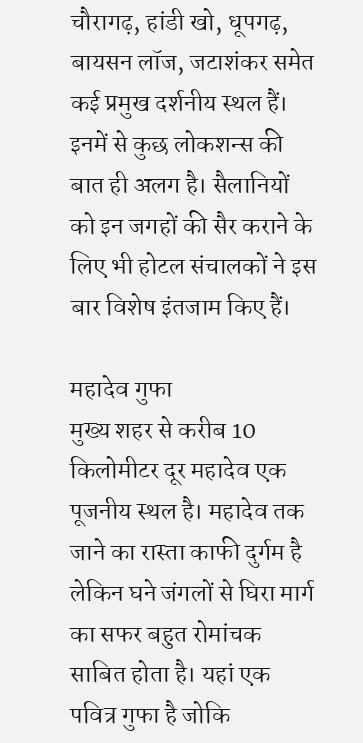चौरागढ़, हांडी खो, धूपगढ़, बायसन लॉज, जटाशंकर समेत कई प्रमुख दर्शनीय स्थल हैं। इनमें से कुछ लोकशन्स की बात ही अलग है। सैलानियों को इन जगहों की सैर कराने के लिए भी होटल संचालकों ने इस बार विशेष इंतजाम किए हैं।

महादेव गुफा
मुख्य शहर से करीब 10 किलोमीटर दूर महादेव एक पूजनीय स्थल है। महादेव तक जाने का रास्ता काफी दुर्गम है लेकिन घने जंगलों से घिरा मार्ग का सफर बहुत रोमांचक साबित होता है। यहां एक पवित्र गुफा है जोकि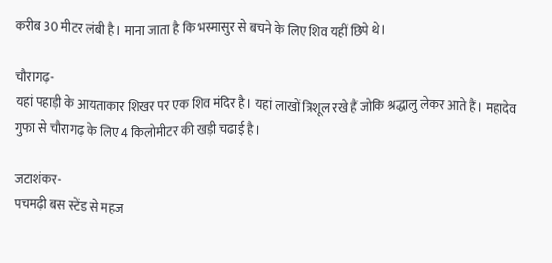करीब 30 मीटर लंबी है। माना जाता है कि भस्मासुर से बचने के लिए शिव यहीं छिपे थे।

चौरागढ़-
यहां पहाड़ी के आयताकार शिखर पर एक शिव मंदिर है। यहां लाखों त्रिशूल रखे हैं जोकि श्रद्धालु लेकर आते हैं। महादेव गुफा से चौरागढ़ के लिए 4 किलोमीटर की खड़ी चढाई है।

जटाशंकर-
पचमढ़ी बस स्टेंड से महज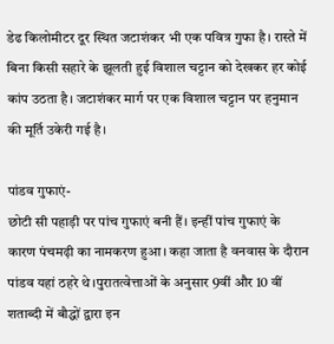डेढ किलोमीटर दूर स्थित जटाशंकर भी एक पवित्र गुफा है। रास्ते में बिना किसी सहारे के झूलती हुई विशाल चट्टान को देखकर हर कोई कांप उठता है। जटाशंकर मार्ग पर एक विशाल चट्टान पर हनुमान की मूर्ति उकेरी गई है।

पांडव गुफाएं-
छोटी सी पहाड़ी पर पांच गुफाएं बनी हैं। इन्हीं पांच गुफाएं के कारण पंचमढ़ी का नामकरण हुआ। कहा जाता है वनवास के दौरान पांडव यहां ठहरे थे।पुरातत्वेत्ताओं के अनुसार 9वीं और 10 वीं शताब्दी में बौद्धों द्वारा इन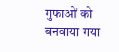गुफाओं को बनवाया गया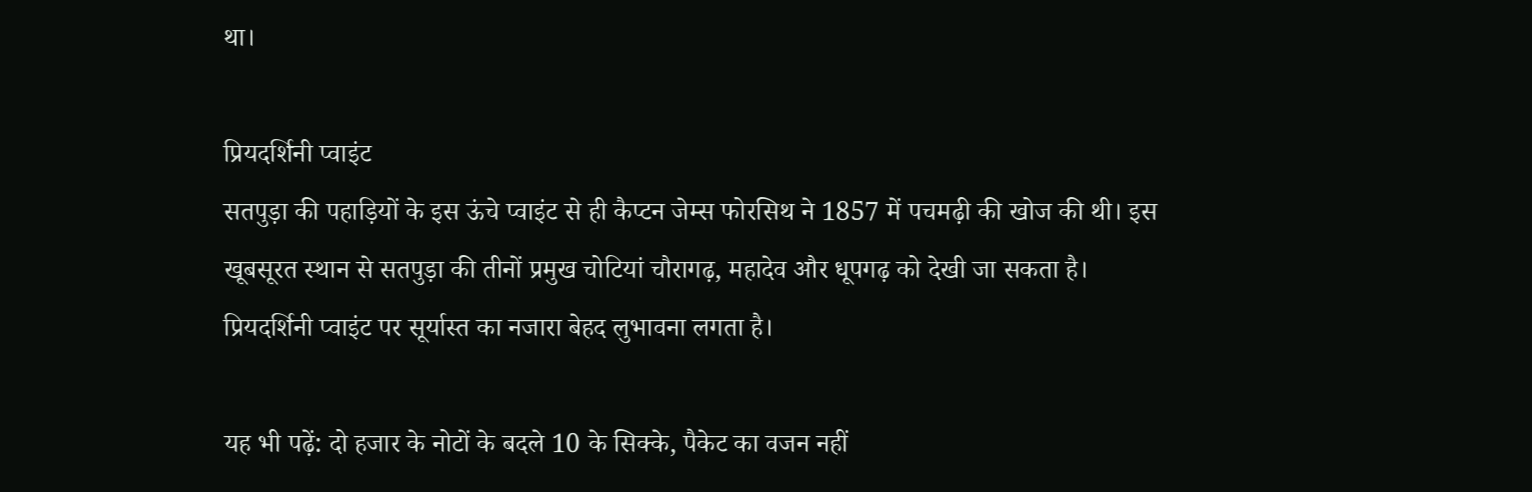था।

प्रियदर्शिनी प्वाइंट
सतपुड़ा की पहाड़ियों के इस ऊंचे प्वाइंट से ही कैप्टन जेम्स फोरसिथ ने 1857 में पचमढ़ी की खोज की थी। इस खूबसूरत स्थान से सतपुड़ा की तीनों प्रमुख चोटियां चौरागढ़, महादेव और धूपगढ़ को देखी जा सकता है। प्रियदर्शिनी प्वाइंट पर सूर्यास्त का नजारा बेहद लुभावना लगता है।

यह भी पढ़ें: दो हजार के नोटों के बदले 10 के सिक्के, पैकेट का वजन नहीं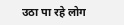उठा पा रहे लोग